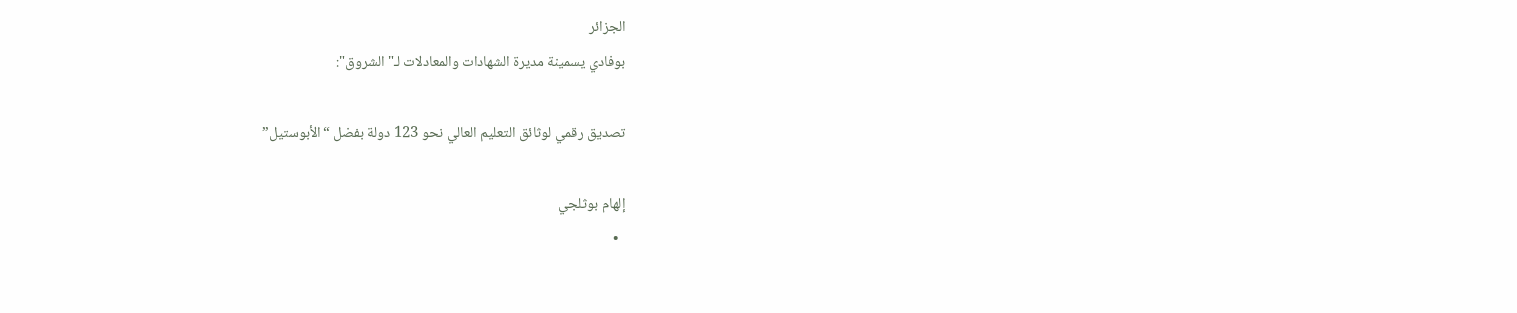الجزائر
بوفادي يسمينة مديرة الشهادات والمعادلات لـ"الشروق":

تصديق رقمي لوثائق التعليم العالي نحو 123 دولة بفضل “الأبوستيل”

إلهام بوثلجي
  •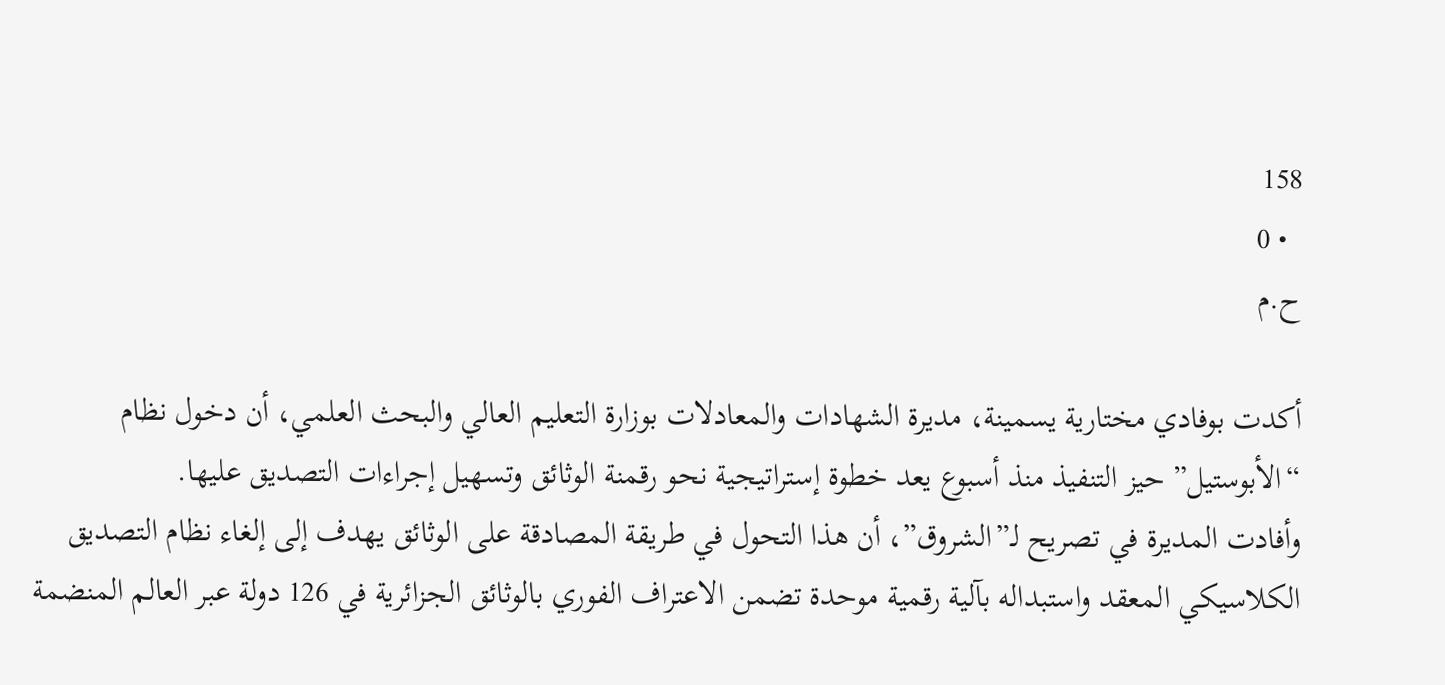158
  • 0
ح.م

أكدت بوفادي مختارية يسمينة، مديرة الشهادات والمعادلات بوزارة التعليم العالي والبحث العلمي، أن دخول نظام “الأبوستيل” حيز التنفيذ منذ أسبوع يعد خطوة إستراتيجية نحو رقمنة الوثائق وتسهيل إجراءات التصديق عليها.
وأفادت المديرة في تصريح لـ”الشروق”، أن هذا التحول في طريقة المصادقة على الوثائق يهدف إلى إلغاء نظام التصديق الكلاسيكي المعقد واستبداله بآلية رقمية موحدة تضمن الاعتراف الفوري بالوثائق الجزائرية في 126 دولة عبر العالم المنضمة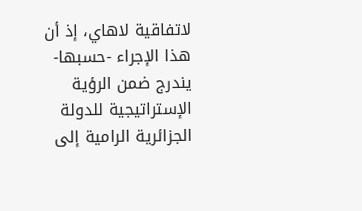لاتفاقية لاهاي، إذ أن هذا الإجراء -حسبها- يندرج ضمن الرؤية الإستراتيجية للدولة الجزائرية الرامية إلى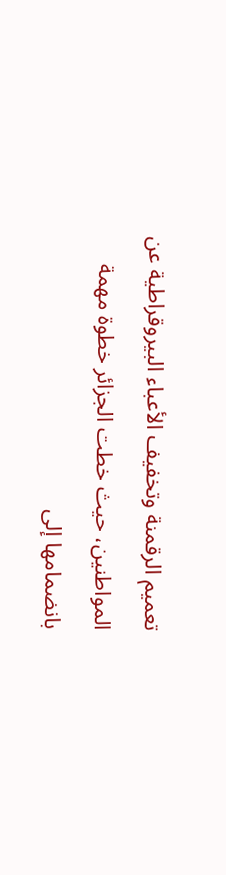تعميم الرقمنة وتخفيف الأعباء البيروقراطية عن المواطنين، حيث خطت الجزائر خطوة مهمة بانضمامها إلى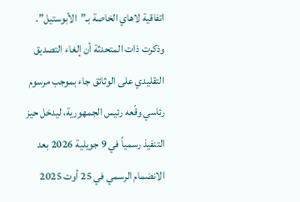اتفاقية لاهاي الخاصة بـ”الأبوستيل”.
وذكرت ذات المتحدثة أن إلغاء التصديق التقليدي على الوثائق جاء بموجب مرسوم رئاسي وقّعه رئيس الجمهورية، ليدخل حيز التنفيذ رسمياً في 9 جويلية 2026 بعد الانضمام الرسمي في 25 أوت 2025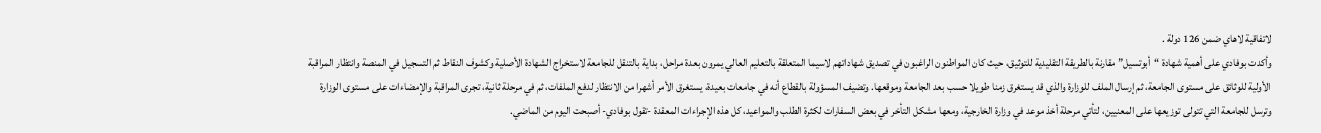لاتفاقية لاهاي ضمن 126 دولة .
وأكدت بوفادي على أهمية شهادة “أبوتسيل” مقارنة بالطريقة التقليدية للتوثيق، حيث كان المواطنون الراغبون في تصديق شهاداتهم لاسيما المتعلقة بالتعليم العالي يمرون بعدة مراحل، بداية بالتنقل للجامعة لاستخراج الشهادة الأصلية وكشوف النقاط ثم التسجيل في المنصة وانتظار المراقبة الأولية للوثائق على مستوى الجامعة، ثم إرسال الملف للوزارة والذي قد يستغرق زمنا طويلا حسب بعد الجامعة وموقعها. وتضيف المسؤولة بالقطاع أنه في جامعات بعيدة، يستغرق الأمر أشهرا من الانتظار لدفع الملفات، ثم في مرحلة ثانية، تجرى المراقبة والإمضاءات على مستوى الوزارة وترسل للجامعة التي تتولى توزيعها على المعنيين، لتأتي مرحلة أخذ موعد في وزارة الخارجية، ومعها مشكل التأخر في بعض السفارات لكثرة الطلب والمواعيد، كل هذه الإجراءات المعقدة -تقول بوفادي- أصبحت اليوم من الماضي.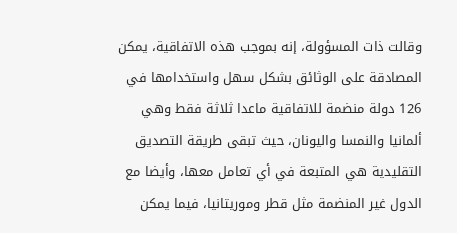وقالت ذات المسؤولة، إنه بموجب هذه الاتفاقية، يمكن المصادقة على الوثائق بشكل سهل واستخدامها في 126 دولة منضمة للاتفاقية ماعدا ثلاثة فقط وهي ألمانيا والنمسا واليونان، حيث تبقى طريقة التصديق التقليدية هي المتبعة في أي تعامل معها، وأيضا مع الدول غير المنضمة مثل قطر وموريتانيا، فيما يمكن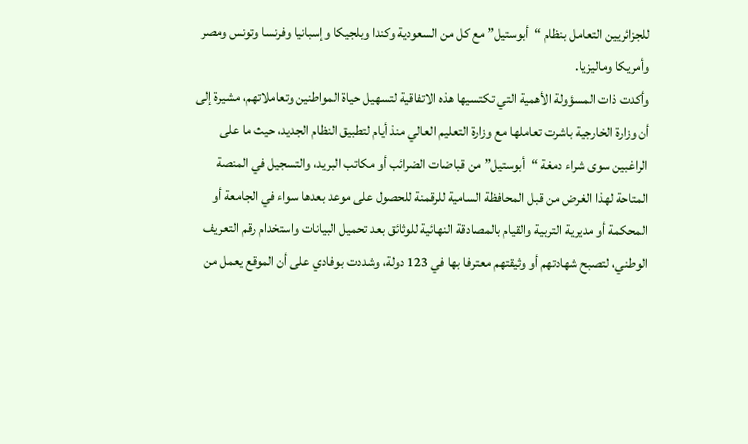للجزائريين التعامل بنظام “أبوستيل” مع كل من السعودية وكندا وبلجيكا وإسبانيا وفرنسا وتونس ومصر وأمريكا وماليزيا.
وأكدت ذات المسؤولة الأهمية التي تكتسيها هذه الاتفاقية لتسهيل حياة المواطنين وتعاملاتهم، مشيرة إلى أن وزارة الخارجية باشرت تعاملها مع وزارة التعليم العالي منذ أيام لتطبيق النظام الجديد، حيث ما على الراغبين سوى شراء دمغة “أبوستيل” من قباضات الضرائب أو مكاتب البريد، والتسجيل في المنصة المتاحة لهذا الغرض من قبل المحافظة السامية للرقمنة للحصول على موعد بعدها سواء في الجامعة أو المحكمة أو مديرية التربية والقيام بالمصادقة النهائية للوثائق بعد تحميل البيانات واستخدام رقم التعريف الوطني، لتصبح شهادتهم أو وثيقتهم معترفا بها في 123 دولة، وشددت بوفادي على أن الموقع يعمل من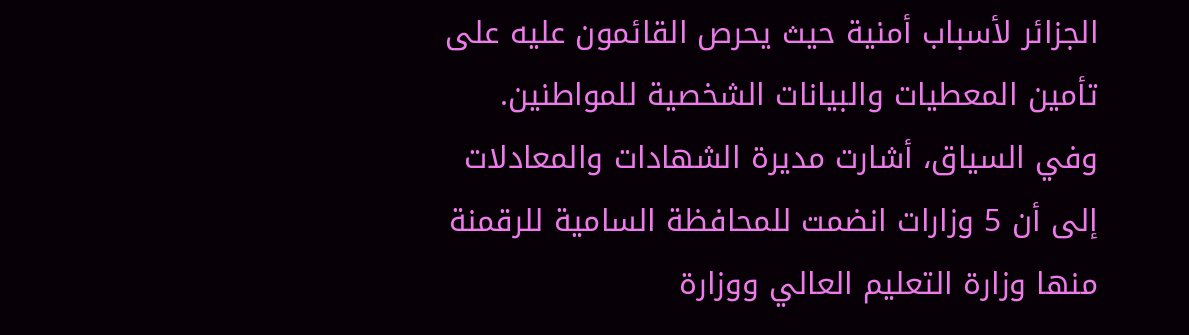الجزائر لأسباب أمنية حيث يحرص القائمون عليه على تأمين المعطيات والبيانات الشخصية للمواطنين.
وفي السياق، أشارت مديرة الشهادات والمعادلات إلى أن 5 وزارات انضمت للمحافظة السامية للرقمنة منها وزارة التعليم العالي ووزارة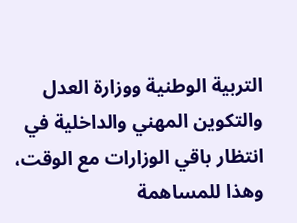التربية الوطنية ووزارة العدل والتكوين المهني والداخلية في انتظار باقي الوزارات مع الوقت، وهذا للمساهمة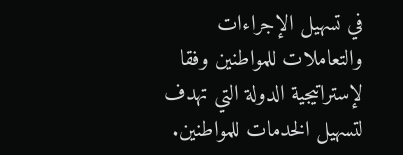في تسهيل الإجراءات والتعاملات للمواطنين وفقا لإستراتيجية الدولة التي تهدف لتسهيل الخدمات للمواطنين.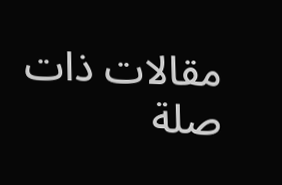مقالات ذات صلة